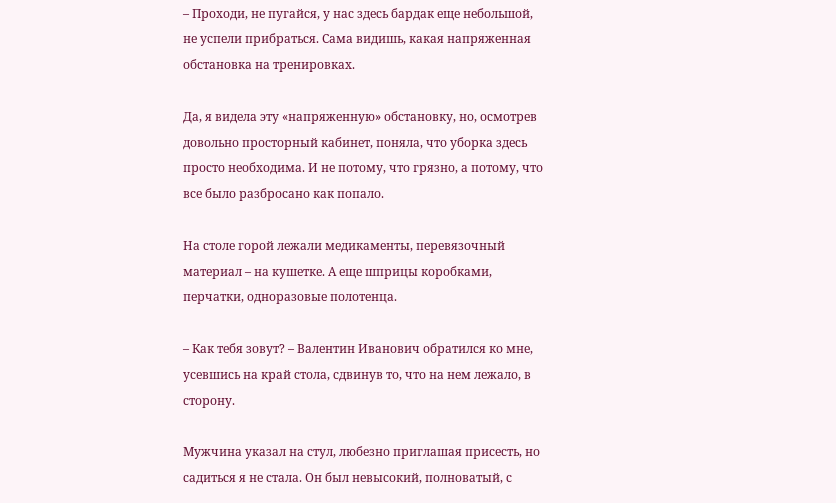– Проходи, не пугайся, у нас здесь бардак еще небольшой, не успели прибраться. Сама видишь, какая напряженная обстановка на тренировках.

Да, я видела эту «напряженную» обстановку, но, осмотрев довольно просторный кабинет, поняла, что уборка здесь просто необходима. И не потому, что грязно, а потому, что все было разбросано как попало.

На столе горой лежали медикаменты, перевязочный материал – на кушетке. А еще шприцы коробками, перчатки, одноразовые полотенца.

– Как тебя зовут? – Валентин Иванович обратился ко мне, усевшись на край стола, сдвинув то, что на нем лежало, в сторону.

Мужчина указал на стул, любезно приглашая присесть, но садиться я не стала. Он был невысокий, полноватый, с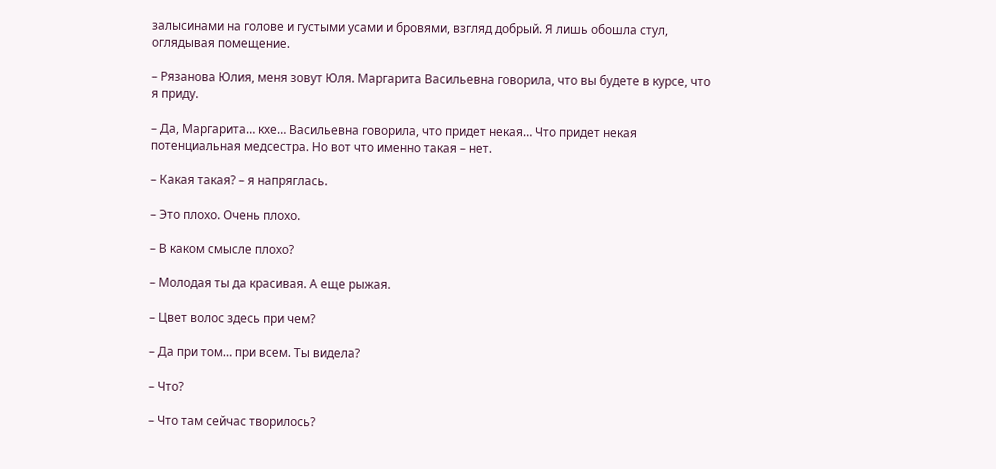залысинами на голове и густыми усами и бровями, взгляд добрый. Я лишь обошла стул, оглядывая помещение.

– Рязанова Юлия, меня зовут Юля. Маргарита Васильевна говорила, что вы будете в курсе, что я приду.

– Да, Маргарита… кхе… Васильевна говорила, что придет некая… Что придет некая потенциальная медсестра. Но вот что именно такая – нет.

– Какая такая? – я напряглась.

– Это плохо. Очень плохо.

– В каком смысле плохо?

– Молодая ты да красивая. А еще рыжая.

– Цвет волос здесь при чем?

– Да при том… при всем. Ты видела?

– Что?

– Что там сейчас творилось?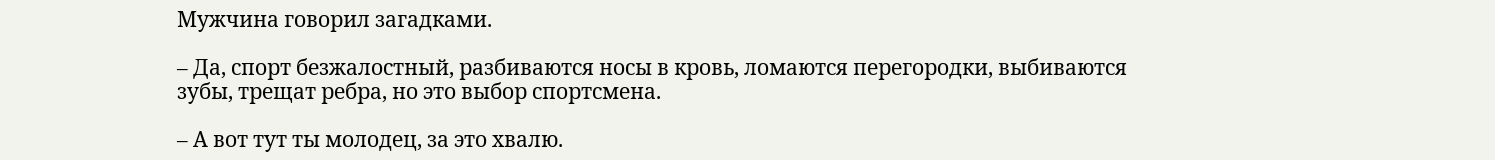Мужчина говорил загадками.

– Да, спорт безжалостный, разбиваются носы в кровь, ломаются перегородки, выбиваются зубы, трещат ребра, но это выбор спортсмена.

– А вот тут ты молодец, за это хвалю.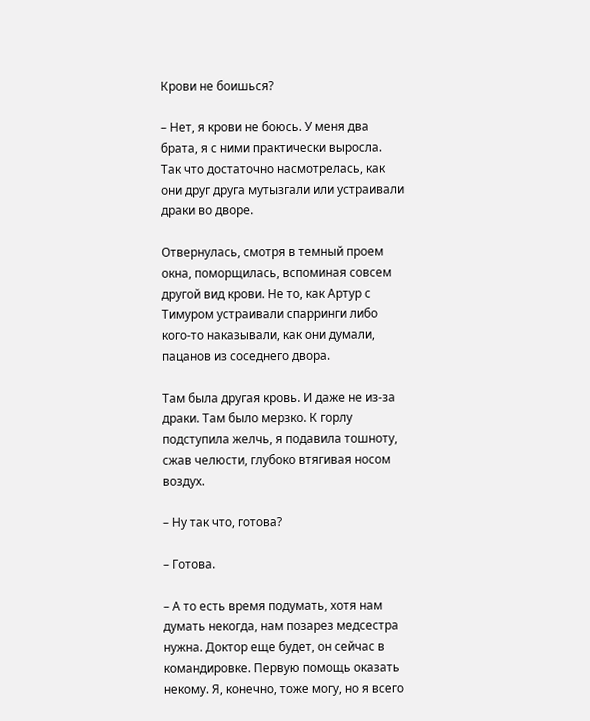Крови не боишься?

– Нет, я крови не боюсь. У меня два брата, я с ними практически выросла. Так что достаточно насмотрелась, как они друг друга мутызгали или устраивали драки во дворе.

Отвернулась, смотря в темный проем окна, поморщилась, вспоминая совсем другой вид крови. Не то, как Артур с Тимуром устраивали спарринги либо кого-то наказывали, как они думали, пацанов из соседнего двора.

Там была другая кровь. И даже не из-за драки. Там было мерзко. К горлу подступила желчь, я подавила тошноту, сжав челюсти, глубоко втягивая носом воздух.

– Ну так что, готова?

– Готова.

– А то есть время подумать, хотя нам думать некогда, нам позарез медсестра нужна. Доктор еще будет, он сейчас в командировке. Первую помощь оказать некому. Я, конечно, тоже могу, но я всего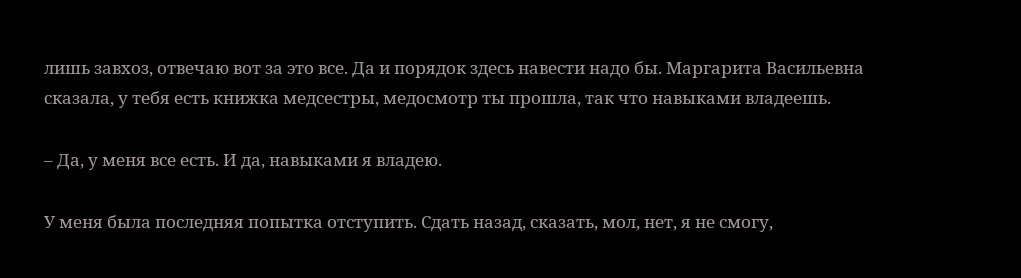лишь завхоз, отвечаю вот за это все. Да и порядок здесь навести надо бы. Маргарита Васильевна сказала, у тебя есть книжка медсестры, медосмотр ты прошла, так что навыками владеешь.

– Да, у меня все есть. И да, навыками я владею.

У меня была последняя попытка отступить. Сдать назад, сказать, мол, нет, я не смогу,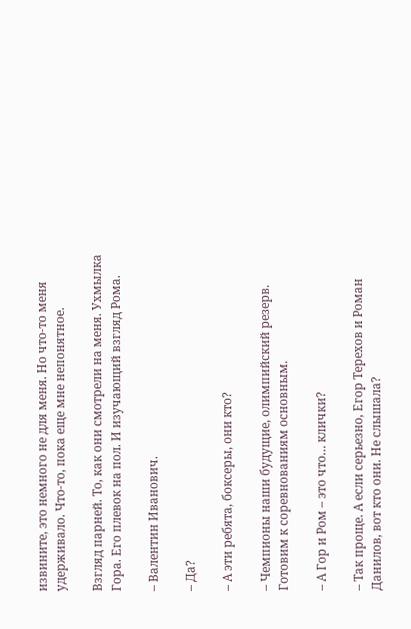извините, это немного не для меня. Но что-то меня удерживало. Что-то, пока еще мне непонятное.

Взгляд парней. То, как они смотрели на меня. Ухмылка Гора. Его плевок на пол. И изучающий взгляд Рома.

– Валентин Иванович.

– Да?

– А эти ребята, боксеры, они кто?

– Чемпионы наши будущие, олимпийский резерв. Готовим к соревнованиям основным.

– А Гор и Ром – это что… клички?

– Так проще. А если серьезно, Егор Терехов и Роман Данилов, вот кто они. Не слышала?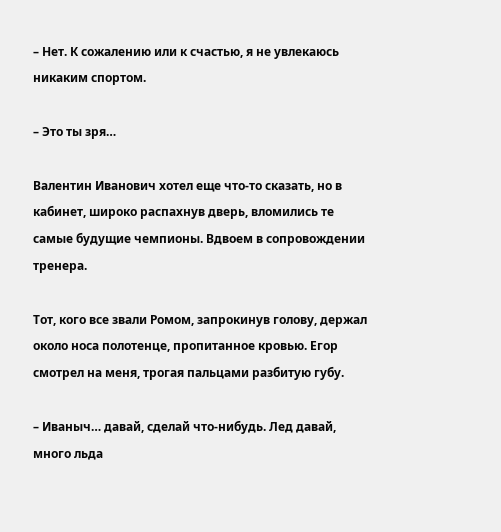– Нет. К сожалению или к счастью, я не увлекаюсь никаким спортом.

– Это ты зря…

Валентин Иванович хотел еще что-то сказать, но в кабинет, широко распахнув дверь, вломились те самые будущие чемпионы. Вдвоем в сопровождении тренера.

Тот, кого все звали Ромом, запрокинув голову, держал около носа полотенце, пропитанное кровью. Егор смотрел на меня, трогая пальцами разбитую губу.

– Иваныч… давай, сделай что-нибудь. Лед давай, много льда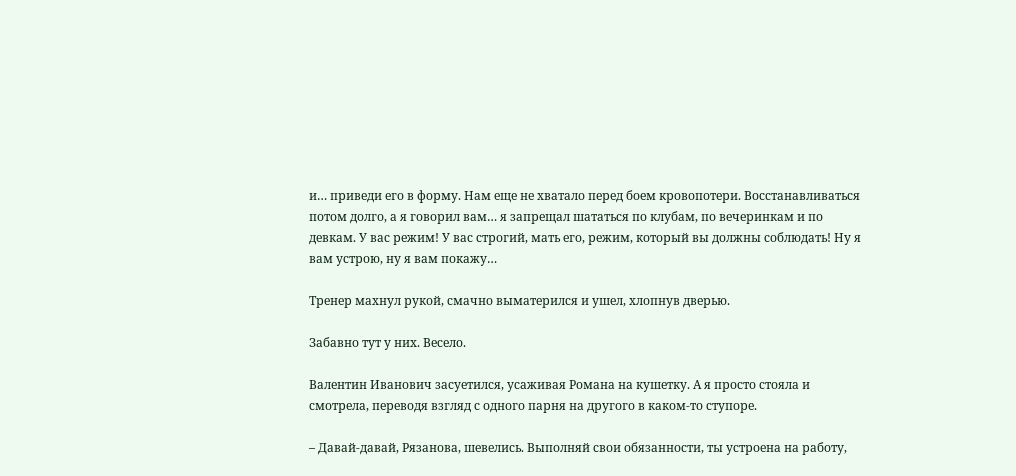и… приведи его в форму. Нам еще не хватало перед боем кровопотери. Восстанавливаться потом долго, а я говорил вам… я запрещал шататься по клубам, по вечеринкам и по девкам. У вас режим! У вас строгий, мать его, режим, который вы должны соблюдать! Ну я вам устрою, ну я вам покажу…

Тренер махнул рукой, смачно выматерился и ушел, хлопнув дверью.

Забавно тут у них. Весело.

Валентин Иванович засуетился, усаживая Романа на кушетку. А я просто стояла и смотрела, переводя взгляд с одного парня на другого в каком-то ступоре.

– Давай-давай, Рязанова, шевелись. Выполняй свои обязанности, ты устроена на работу,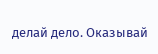делай дело. Оказывай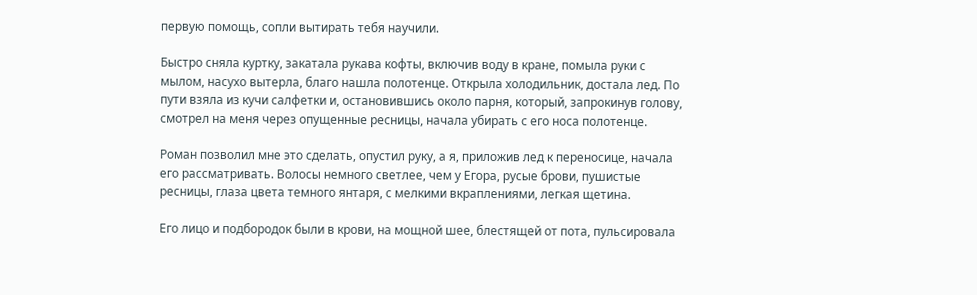первую помощь, сопли вытирать тебя научили.

Быстро сняла куртку, закатала рукава кофты, включив воду в кране, помыла руки с мылом, насухо вытерла, благо нашла полотенце. Открыла холодильник, достала лед. По пути взяла из кучи салфетки и, остановившись около парня, который, запрокинув голову, смотрел на меня через опущенные ресницы, начала убирать с его носа полотенце.

Роман позволил мне это сделать, опустил руку, а я, приложив лед к переносице, начала его рассматривать. Волосы немного светлее, чем у Егора, русые брови, пушистые ресницы, глаза цвета темного янтаря, с мелкими вкраплениями, легкая щетина.

Его лицо и подбородок были в крови, на мощной шее, блестящей от пота, пульсировала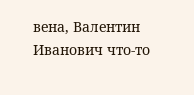вена, Валентин Иванович что-то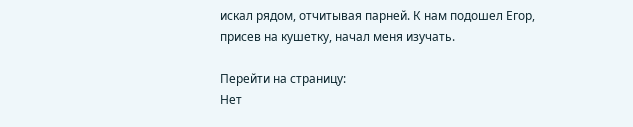искал рядом, отчитывая парней. К нам подошел Егор, присев на кушетку, начал меня изучать.

Перейти на страницу:
Нет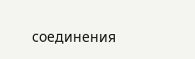соединения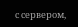с сервером,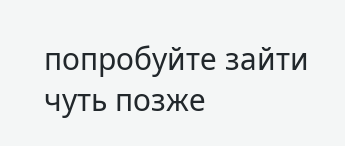попробуйте зайти чуть позже